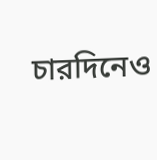চারদিনেও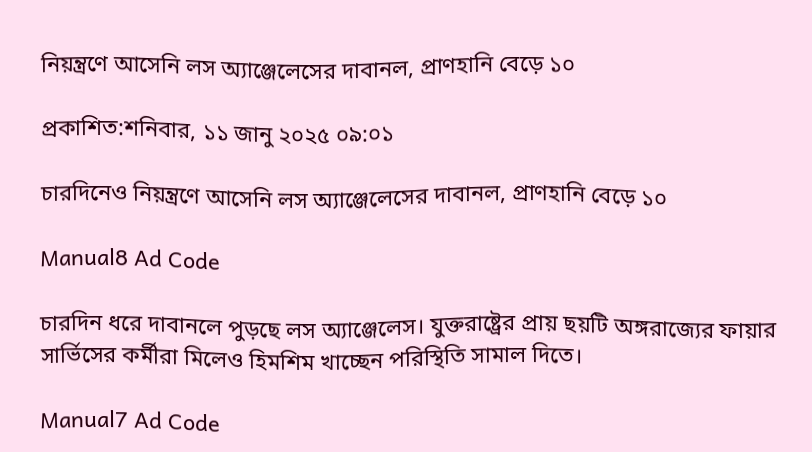নিয়ন্ত্রণে আসেনি লস অ্যাঞ্জেলেসের দাবানল, প্রাণহানি বেড়ে ১০

প্রকাশিত:শনিবার, ১১ জানু ২০২৫ ০৯:০১

চারদিনেও নিয়ন্ত্রণে আসেনি লস অ্যাঞ্জেলেসের দাবানল, প্রাণহানি বেড়ে ১০

Manual8 Ad Code

চারদিন ধরে দাবানলে পুড়ছে লস অ্যাঞ্জেলেস। যুক্তরাষ্ট্রের প্রায় ছয়টি অঙ্গরাজ্যের ফায়ার সার্ভিসের কর্মীরা মিলেও হিমশিম খাচ্ছেন পরিস্থিতি সামাল দিতে।

Manual7 Ad Code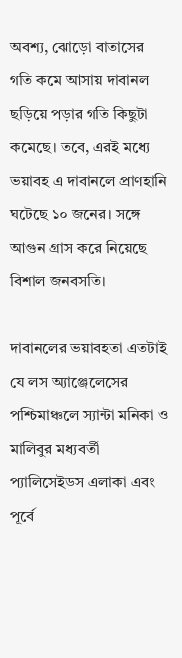অবশ্য, ঝোড়ো বাতাসের গতি কমে আসায় দাবানল ছড়িয়ে পড়ার গতি কিছুটা কমেছে। তবে, এরই মধ্যে ভয়াবহ এ দাবানলে প্রাণহানি ঘটেছে ১০ জনের। সঙ্গে আগুন গ্রাস করে নিয়েছে বিশাল জনবসতি।

দাবানলের ভয়াবহতা এতটাই যে লস অ্যাঞ্জেলেসের পশ্চিমাঞ্চলে স্যান্টা মনিকা ও মালিবুর মধ্যবর্তী প্যালিসেইডস এলাকা এবং পূর্বে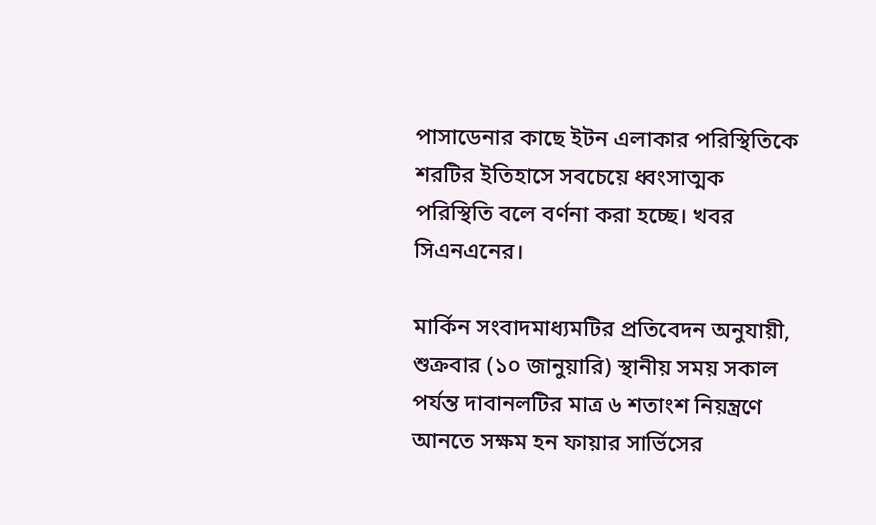পাসাডেনার কাছে ইটন এলাকার পরিস্থিতিকে শরটির ইতিহাসে সবচেয়ে ধ্বংসাত্মক পরিস্থিতি বলে বর্ণনা করা হচ্ছে। খবর সিএনএনের।

মার্কিন সংবাদমাধ্যমটির প্রতিবেদন অনুযায়ী, শুক্রবার (১০ জানুয়ারি) স্থানীয় সময় সকাল পর্যন্ত দাবানলটির মাত্র ৬ শতাংশ নিয়ন্ত্রণে আনতে সক্ষম হন ফায়ার সার্ভিসের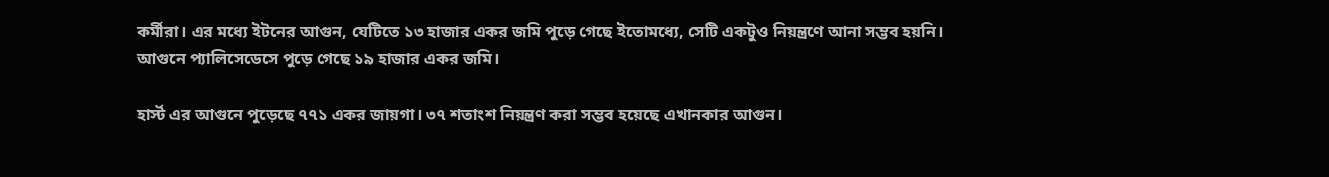কর্মীরা। এর মধ্যে ইটনের আগুন, যেটিতে ১৩ হাজার একর জমি পুড়ে গেছে ইতোমধ্যে, সেটি একটুও নিয়ন্ত্রণে আনা সম্ভব হয়নি। আগুনে প্যালিসেডেসে পুড়ে গেছে ১৯ হাজার একর জমি।

হার্স্ট এর আগুনে পুড়েছে ৭৭১ একর জায়গা। ৩৭ শতাংশ নিয়ন্ত্রণ করা সম্ভব হয়েছে এখানকার আগুন।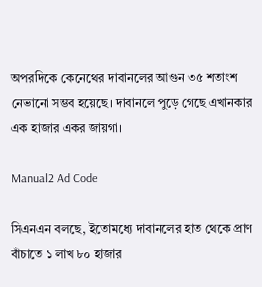অপরদিকে কেনেথের দাবানলের আগুন ৩৫ শতাংশ নেভানো সম্ভব হয়েছে। দাবানলে পুড়ে গেছে এখানকার এক হাজার একর জায়গা।

Manual2 Ad Code

সিএনএন বলছে, ইতোমধ্যে দাবানলের হাত থেকে প্রাণ বাঁচাতে ১ লাখ ৮০ হাজার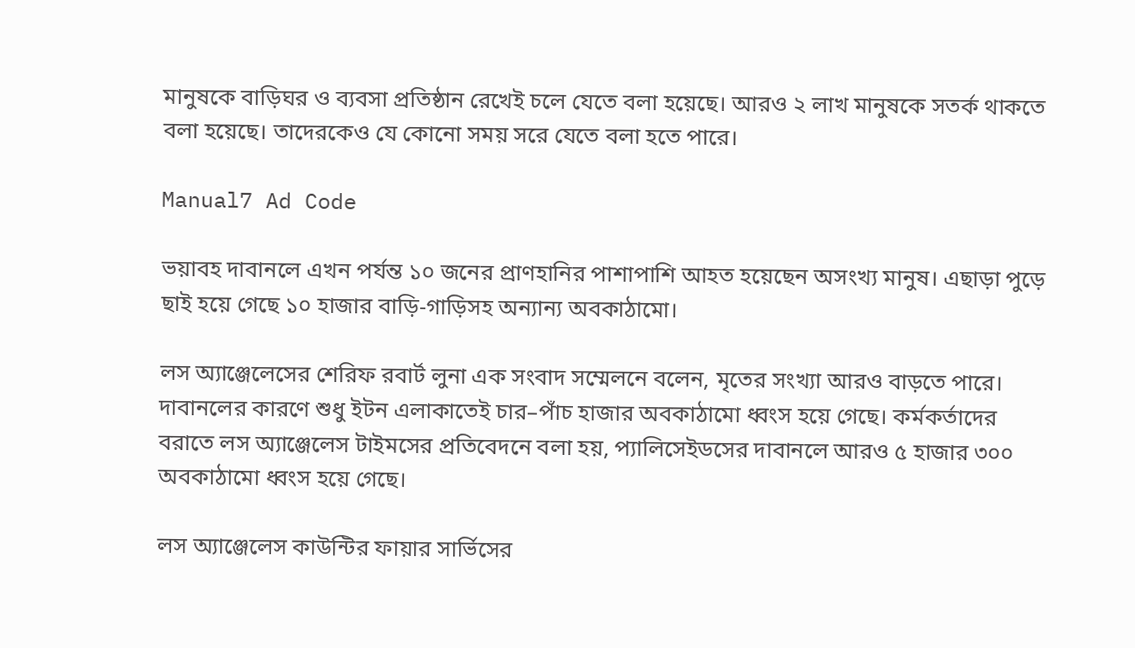মানুষকে বাড়িঘর ও ব্যবসা প্রতিষ্ঠান রেখেই চলে যেতে বলা হয়েছে। আরও ২ লাখ মানুষকে সতর্ক থাকতে বলা হয়েছে। তাদেরকেও যে কোনো সময় সরে যেতে বলা হতে পারে।

Manual7 Ad Code

ভয়াবহ দাবানলে এখন পর্যন্ত ১০ জনের প্রাণহানির পাশাপাশি আহত হয়েছেন অসংখ্য মানুষ। এছাড়া পুড়ে ছাই হয়ে গেছে ১০ হাজার বাড়ি-গাড়িসহ অন্যান্য অবকাঠামো।

লস অ্যাঞ্জেলেসের শেরিফ রবার্ট লুনা এক সংবাদ সম্মেলনে বলেন, মৃতের সংখ্যা আরও বাড়তে পারে। দাবানলের কারণে শুধু ইটন এলাকাতেই চার–পাঁচ হাজার অবকাঠামো ধ্বংস হয়ে গেছে। কর্মকর্তাদের বরাতে লস অ্যাঞ্জেলেস টাইমসের প্রতিবেদনে বলা হয়, প্যালিসেইডসের দাবানলে আরও ৫ হাজার ৩০০ অবকাঠামো ধ্বংস হয়ে গেছে।

লস অ্যাঞ্জেলেস কাউন্টির ফায়ার সার্ভিসের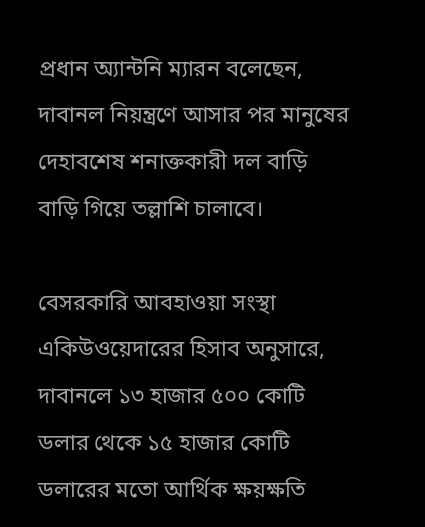প্রধান অ্যান্টনি ম্যারন বলেছেন, দাবানল নিয়ন্ত্রণে আসার পর মানুষের দেহাবশেষ শনাক্তকারী দল বাড়ি বাড়ি গিয়ে তল্লাশি চালাবে।

বেসরকারি আবহাওয়া সংস্থা একিউওয়েদারের হিসাব অনুসারে, দাবানলে ১৩ হাজার ৫০০ কোটি ডলার থেকে ১৫ হাজার কোটি ডলারের মতো আর্থিক ক্ষয়ক্ষতি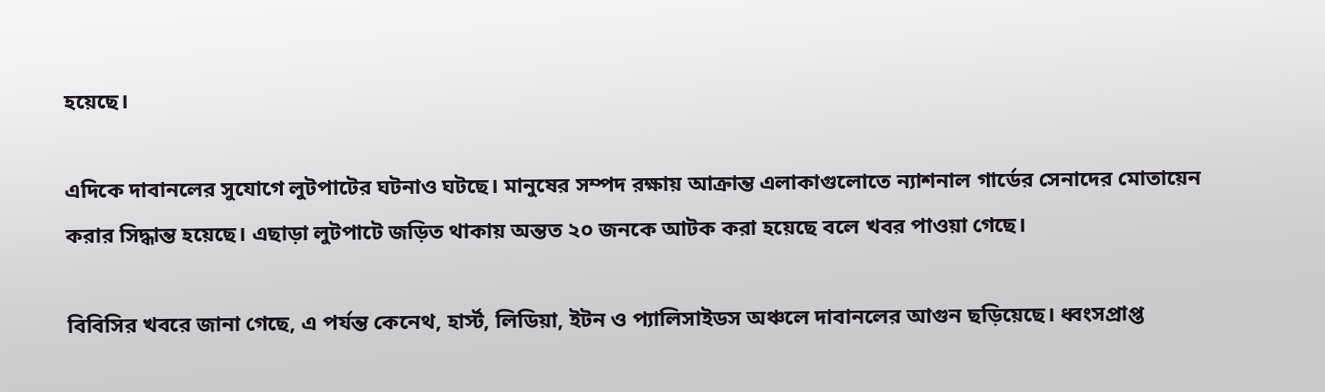হয়েছে।

এদিকে দাবানলের সুযোগে লুটপাটের ঘটনাও ঘটছে। মানুষের সম্পদ রক্ষায় আক্রান্ত এলাকাগুলোতে ন্যাশনাল গার্ডের সেনাদের মোতায়েন করার সিদ্ধান্ত হয়েছে। এছাড়া লুটপাটে জড়িত থাকায় অন্তত ২০ জনকে আটক করা হয়েছে বলে খবর পাওয়া গেছে।

বিবিসির খবরে জানা গেছে, এ পর্যন্ত কেনেথ, হার্স্ট, লিডিয়া, ইটন ও প্যালিসাইডস অঞ্চলে দাবানলের আগুন ছড়িয়েছে। ধ্বংসপ্রাপ্ত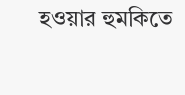হওয়ার হুমকিতে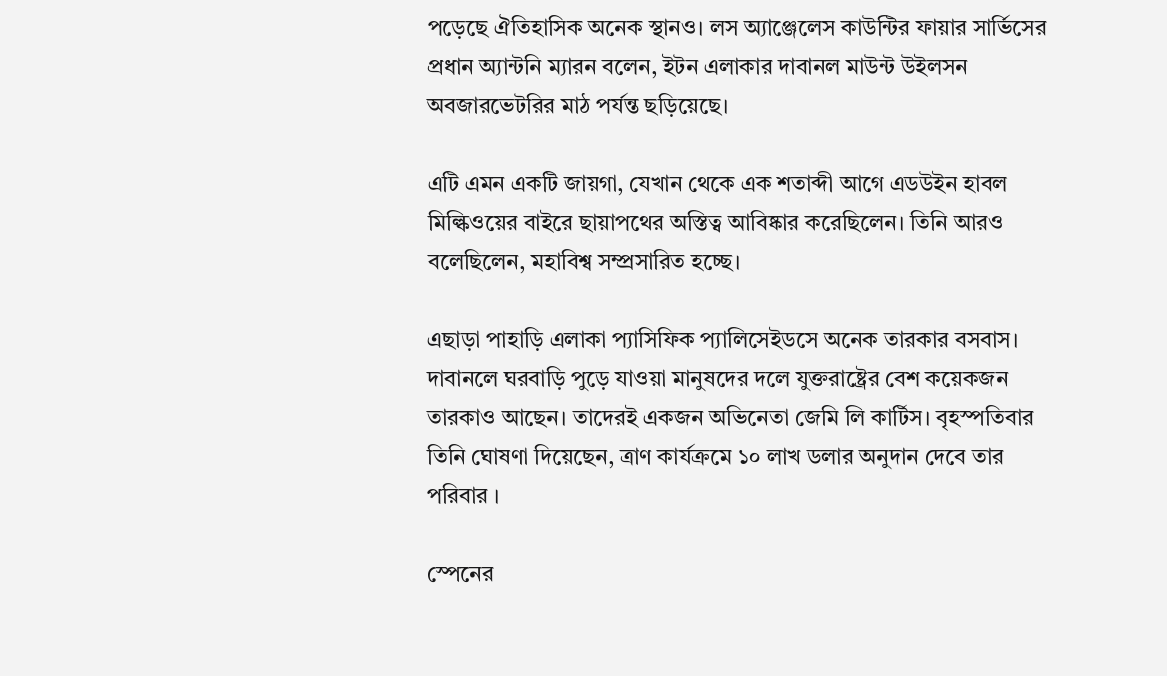পড়েছে ঐতিহাসিক অনেক স্থানও। লস অ্যাঞ্জেলেস কাউন্টির ফায়ার সার্ভিসের প্রধান অ্যান্টনি ম্যারন বলেন, ইটন এলাকার দাবানল মাউন্ট উইলসন অবজারভেটরির মাঠ পর্যন্ত ছড়িয়েছে।

এটি এমন একটি জায়গা, যেখান থেকে এক শতাব্দী আগে এডউইন হাবল মিল্কিওয়ের বাইরে ছায়াপথের অস্তিত্ব আবিষ্কার করেছিলেন। তিনি আরও বলেছিলেন, মহাবিশ্ব সম্প্রসারিত হচ্ছে।

এছাড়া পাহাড়ি এলাকা প্যাসিফিক প্যালিসেইডসে অনেক তারকার বসবাস। দাবানলে ঘরবাড়ি পুড়ে যাওয়া মানুষদের দলে যুক্তরাষ্ট্রের বেশ কয়েকজন তারকাও আছেন। তাদেরই একজন অভিনেতা জেমি লি কার্টিস। বৃহস্পতিবার তিনি ঘোষণা দিয়েছেন, ত্রাণ কার্যক্রমে ১০ লাখ ডলার অনুদান দেবে তার পরিবার ।

স্পেনের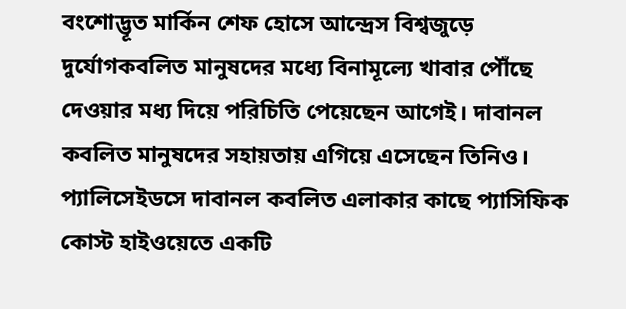বংশোদ্ভূত মার্কিন শেফ হোসে আন্দ্রেস বিশ্বজুড়ে দুর্যোগকবলিত মানুষদের মধ্যে বিনামূল্যে খাবার পৌঁছে দেওয়ার মধ্য দিয়ে পরিচিতি পেয়েছেন আগেই। দাবানল কবলিত মানুষদের সহায়তায় এগিয়ে এসেছেন তিনিও। প্যালিসেইডসে দাবানল কবলিত এলাকার কাছে প্যাসিফিক কোস্ট হাইওয়েতে একটি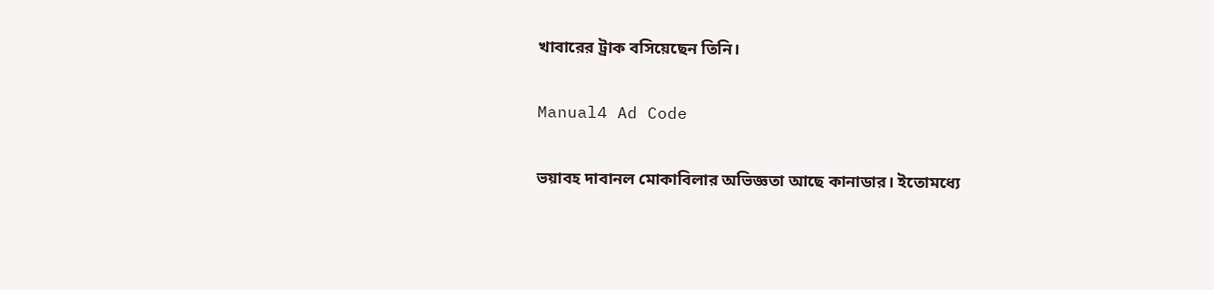খাবারের ট্রাক বসিয়েছেন তিনি।

Manual4 Ad Code

ভয়াবহ দাবানল মোকাবিলার অভিজ্ঞতা আছে কানাডার। ইতোমধ্যে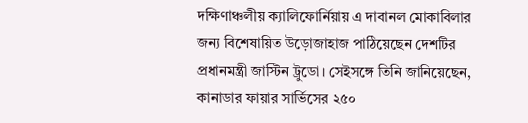দক্ষিণাঞ্চলীয় ক্যালিফোর্নিয়ায় এ দাবানল মোকাবিলার জন্য বিশেষায়িত উড়োজাহাজ পাঠিয়েছেন দেশটির প্রধানমন্ত্রী জাস্টিন ট্রুডো। সেইসঙ্গে তিনি জানিয়েছেন, কানাডার ফায়ার সার্ভিসের ২৫০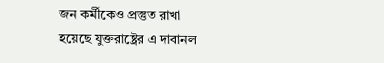জন কর্মীকেও প্রস্তুত রাখা হয়েছে যুক্তরাষ্ট্রের এ দাবানল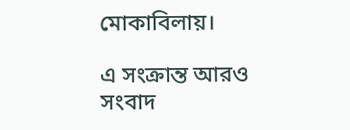মোকাবিলায়।

এ সংক্রান্ত আরও সংবাদ